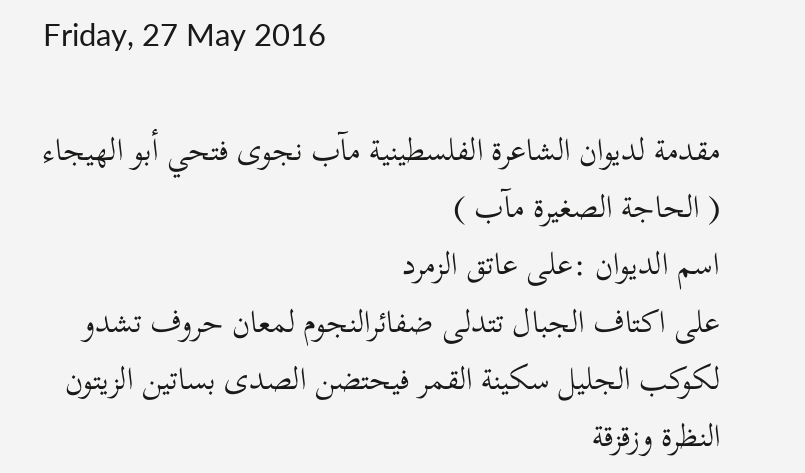Friday, 27 May 2016

مقدمة لديوان الشاعرة الفلسطينية مآب نجوى فتحي أبو الهيجاء ( الحاجة الصغيرة مآب )
اسم الديوان :على عاتق الزمرد
على اكتاف الجبال تتدلى ضفائرالنجوم لمعان حروف تشدو لكوكب الجليل سكينة القمر فيحتضن الصدى بساتين الزيتون النظرة وزقزقة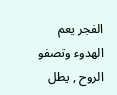الفجر يعم الهدوء وتصفو الروح , يطل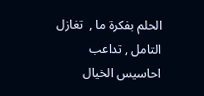الحلم بفكرة ما ,  تغازل التامل , تداعب احاسيس الخيال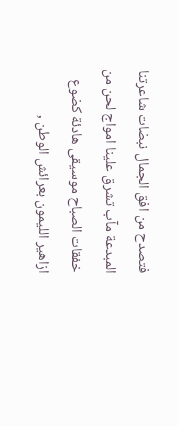فتصدح من افق الجمال نبضات شاعرتنا المبدعة مآب تشرق علينا امواج لحن من خفقات الصباح موسيقى هادئة كضوع ازاهير الليمون بعرائش الوطن ,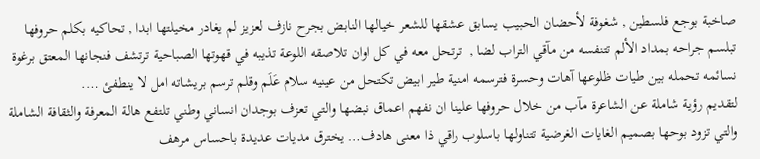صاخبة بوجع فلسطين , شغوفة لأحضان الحبيب يسابق عشقها للشعر خيالها النابض بجرح نازف لعزيز لم يغادر مخيلتها ابدا , تحاكيه بكلم حروفها تبلسم جراحه بمداد الألم تتنفسه من مآقي التراب لضا ,  ترتحل معه في كل اوان تلاصقه اللوعة تذيبه في قهوتها الصباحية ترتشف فنجانها المعتق برغوة نسائمه تحمله بين طيات ظلوعها آهات وحسرة فترسمه امنية طير ابيض تكتحل من عينيه سلام عَلَم وقلم ترسم بريشاته امل لا ينطفئ ….
لتقديم رؤية شاملة عن الشاعرة مآب من خلال حروفها علينا ان نفهم اعماق نبضها والتي تعزف بوجدان انساني وطني تلتفع هالة المعرفة والثقافة الشاملة والتي تزود بوحها بصميم الغايات الغرضية تتناولها باسلوب راقي ذا معنى هادف… يخترق مديات عديدة باحساس مرهف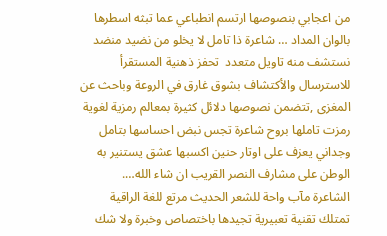من اعجابي بنصوصها ارتسم انطباعي عما تبثه اسطرها بالوان المداد … شاعرة ذا تامل لا يخلو من نضيد منضد نستشف منه تاويل متعدد  تحفز ذهنية المستقرأ للاسترسال والأكتشاف بشوق غارق في الروعة وباحث عن المغزى ,تتضمن نصوصها دلائل كثيرة بمعالم رمزية لغوية رمزت تاملها بروح شاعرة تجس نبض احساسها بتامل وجداني يعزف على اوتار حنين اكسبها عشق يستنير به الوطن على مشارف النصر القريب ان شاء الله….
الشاعرة مآب واحة للشعر الحديث مرتع للغة الراقية تمتلك تقنية تعبيرية تجيدها باختصاص وخبرة ولا شك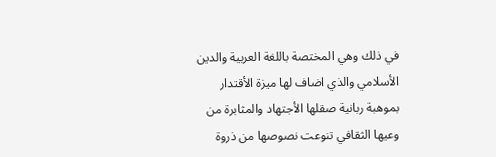في ذلك وهي المختصة باللغة العربية والدين الأسلامي والذي اضاف لها ميزة الأقتدار بموهبة ربانية صقلها الأجتهاد والمثابرة من وعيها الثقافي تنوعت نصوصها من ذروة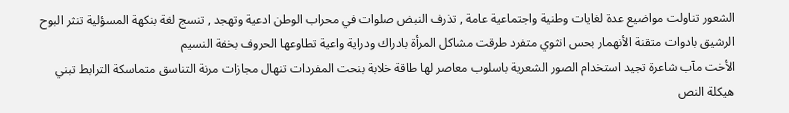الشعور تناولت مواضيع عدة لغايات وطنية واجتماعية عامة , تذرف النبض صلوات في محراب الوطن ادعية وتهجد , تنسج لغة بنكهة المسؤلية تنثر البوح الرشيق بادوات متقنة الأنهمار بحس انثوي متفرد طرقت مشاكل المرأة بادراك ودراية واعية تطاوعها الحروف بخفة النسيم
الأخت مآب شاعرة تجيد استخدام الصور الشعرية باسلوب معاصر لها طاقة خلابة بنحت المفردات تنهال مجازات مرنة التناسق متماسكة الترابط تبني هيكلة النص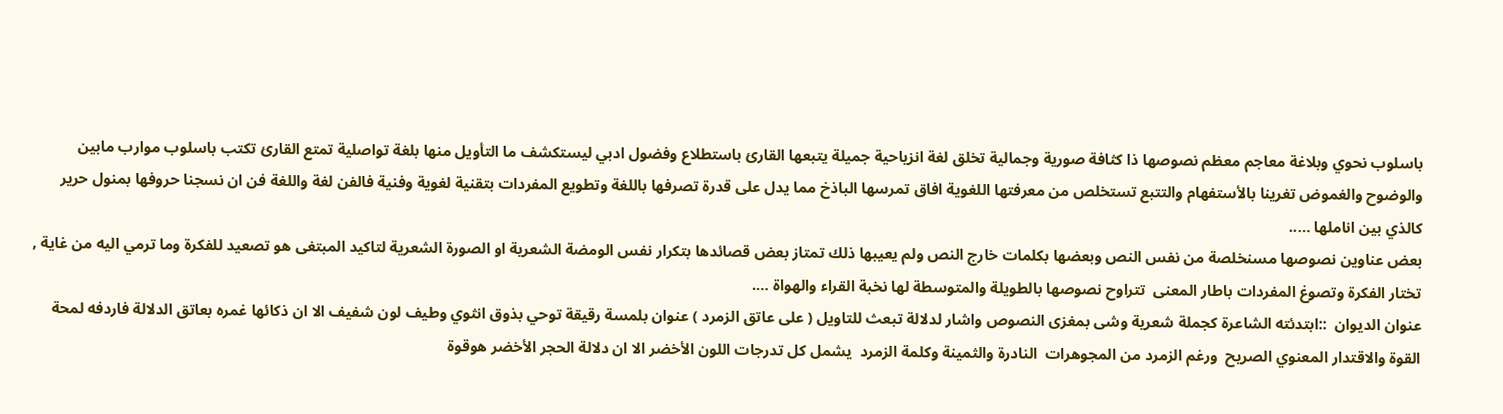باسلوب نحوي وبلاغة معاجم معظم نصوصها ذا كثافة صورية وجمالية تخلق لغة انزياحية جميلة يتبعها القارئ باستطلاع وفضول ادبي ليستكشف ما التأويل منها بلغة تواصلية تمتع القارئ تكتب باسلوب موارب مابين والوضوح والغموض تغرينا بالأستفهام والتتبع تستخلص من معرفتها اللغوية افاق تمرسها الباذخ مما يدل على قدرة تصرفها باللغة وتطويع المفردات بتقنية لغوية وفنية فالفن لغة واللغة فن ان نسجنا حروفها بمنول حرير كالذي بين اناملها …..
بعض عناوين نصوصها مسنخلصة من نفس النص وبعضها بكلمات خارج النص ولم يعيبها ذلك تمتاز بعض قصائدها بتكرار نفس الومضة الشعرية او الصورة الشعرية لتاكيد المبتغى هو تصعيد للفكرة وما ترمي اليه من غاية , تختار الفكرة وتصوغ المفردات باطار المعنى  تتراوح نصوصها بالطويلة والمتوسطة لها نخبة القراء والهواة ….
عنوان الديوان  ::ابتدئته الشاعرة كجملة شعرية وشى بمغزى النصوص واشار لدلالة تبعث للتاويل ( على عاتق الزمرد ) عنوان بلمسة رقيقة توحي بذوق انثوي وطيف لون شفيف الا ان ذكائها غمره بعاتق الدلالة فاردفه لمحة القوة والاقتدار المعنوي الصريح  ورغم الزمرد من المجوهرات  النادرة والثمينة وكلمة الزمرد  يشمل كل تدرجات اللون الأخضر الا ان دلالة الحجر الأخضر هوقوة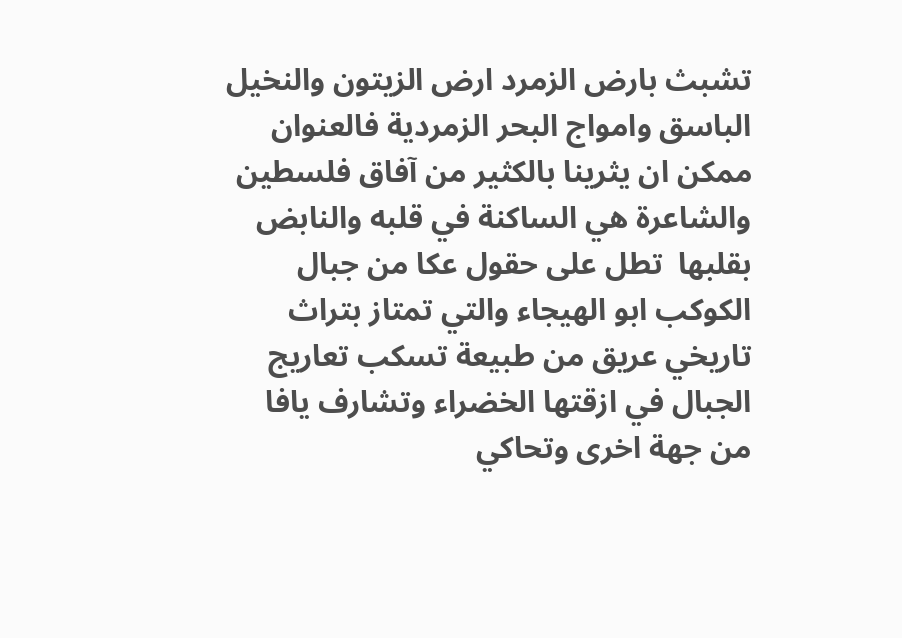تشبث بارض الزمرد ارض الزيتون والنخيل الباسق وامواج البحر الزمردية فالعنوان ممكن ان يثرينا بالكثير من آفاق فلسطين  والشاعرة هي الساكنة في قلبه والنابض بقلبها  تطل على حقول عكا من جبال الكوكب ابو الهيجاء والتي تمتاز بتراث تاريخي عريق من طبيعة تسكب تعاريج الجبال في ازقتها الخضراء وتشارف يافا من جهة اخرى وتحاكي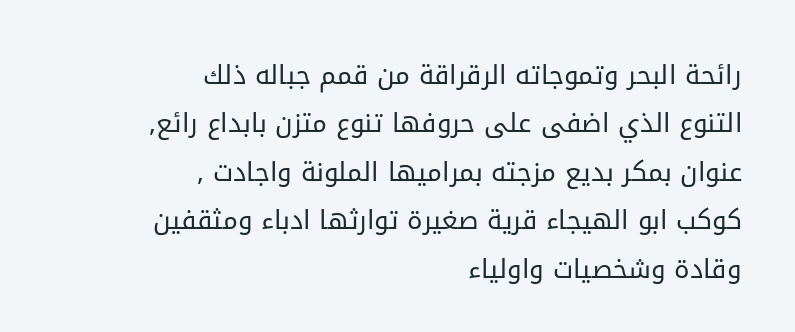رائحة البحر وتموجاته الرقراقة من قمم جباله ذلك التنوع الذي اضفى على حروفها تنوع متزن بابداع رائع, عنوان بمكر بديع مزجته بمراميها الملونة واجادت ,  كوكب ابو الهيجاء قرية صغيرة توارثها ادباء ومثقفين وقادة وشخصيات واولياء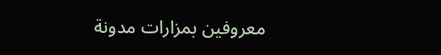معروفين بمزارات مدونة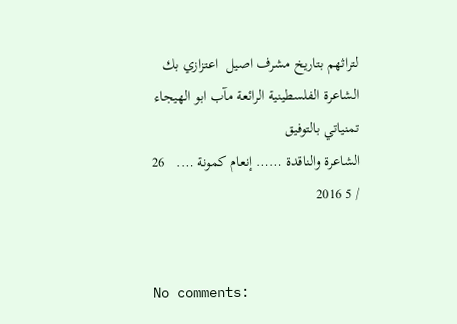لتراثهم بتاريخ مشرف اصيل  اعتزازي بك الشاعرة الفلسطينية الرائعة مآب ابو الهيجاء تمنياتي بالتوفيق
الشاعرة والناقدة …… إنعام كمونة ….   26 / 5 2016


No comments: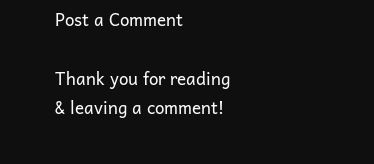Post a Comment

Thank you for reading & leaving a comment!